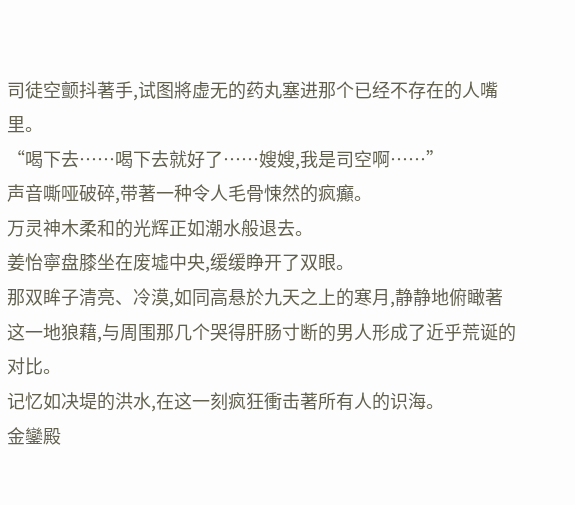司徒空颤抖著手,试图將虚无的药丸塞进那个已经不存在的人嘴里。
“喝下去……喝下去就好了……嫂嫂,我是司空啊……”
声音嘶哑破碎,带著一种令人毛骨悚然的疯癲。
万灵神木柔和的光辉正如潮水般退去。
姜怡寧盘膝坐在废墟中央,缓缓睁开了双眼。
那双眸子清亮、冷漠,如同高悬於九天之上的寒月,静静地俯瞰著这一地狼藉,与周围那几个哭得肝肠寸断的男人形成了近乎荒诞的对比。
记忆如决堤的洪水,在这一刻疯狂衝击著所有人的识海。
金鑾殿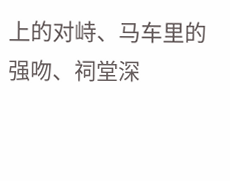上的对峙、马车里的强吻、祠堂深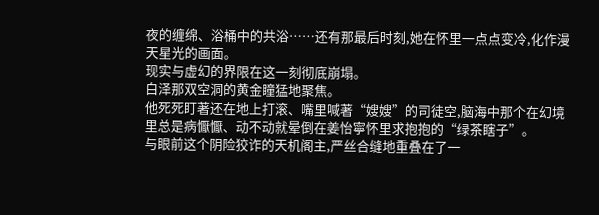夜的缠绵、浴桶中的共浴……还有那最后时刻,她在怀里一点点变冷,化作漫天星光的画面。
现实与虚幻的界限在这一刻彻底崩塌。
白泽那双空洞的黄金瞳猛地聚焦。
他死死盯著还在地上打滚、嘴里喊著“嫂嫂”的司徒空,脑海中那个在幻境里总是病懨懨、动不动就晕倒在姜怡寧怀里求抱抱的“绿茶瞎子”。
与眼前这个阴险狡诈的天机阁主,严丝合缝地重叠在了一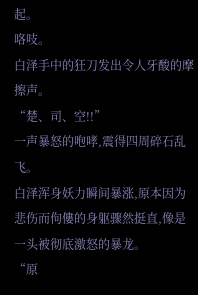起。
咯吱。
白泽手中的狂刀发出令人牙酸的摩擦声。
“楚、司、空!!”
一声暴怒的咆哮,震得四周碎石乱飞。
白泽浑身妖力瞬间暴涨,原本因为悲伤而佝僂的身躯骤然挺直,像是一头被彻底激怒的暴龙。
“原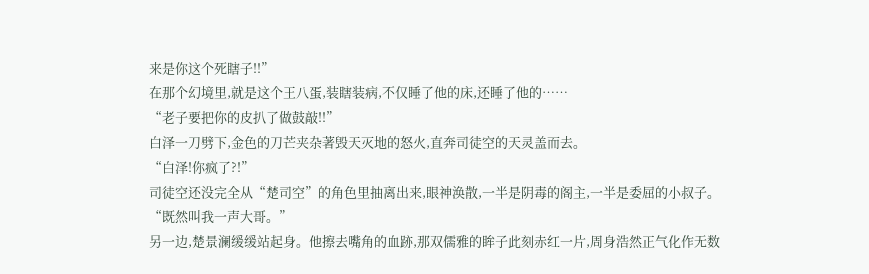来是你这个死瞎子!!”
在那个幻境里,就是这个王八蛋,装瞎装病,不仅睡了他的床,还睡了他的……
“老子要把你的皮扒了做鼓敲!!”
白泽一刀劈下,金色的刀芒夹杂著毁天灭地的怒火,直奔司徒空的天灵盖而去。
“白泽!你疯了?!”
司徒空还没完全从“楚司空”的角色里抽离出来,眼神涣散,一半是阴毒的阁主,一半是委屈的小叔子。
“既然叫我一声大哥。”
另一边,楚景澜缓缓站起身。他擦去嘴角的血跡,那双儒雅的眸子此刻赤红一片,周身浩然正气化作无数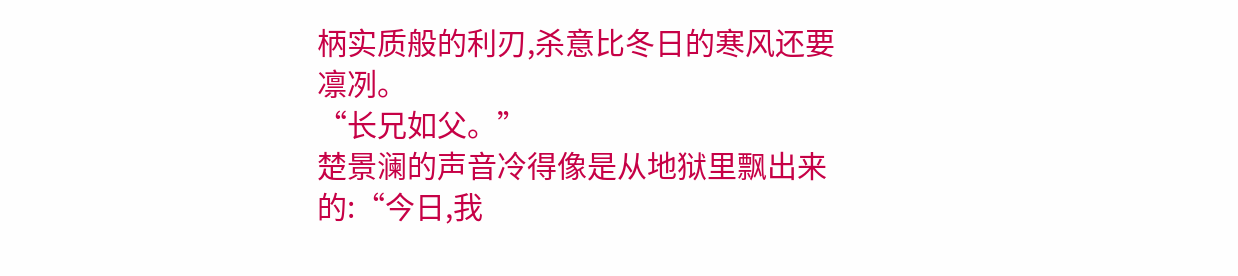柄实质般的利刃,杀意比冬日的寒风还要凛冽。
“长兄如父。”
楚景澜的声音冷得像是从地狱里飘出来的:“今日,我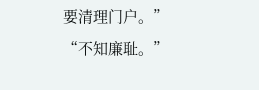要清理门户。”
“不知廉耻。”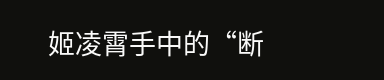姬凌霄手中的“断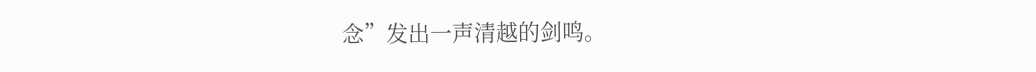念”发出一声清越的剑鸣。